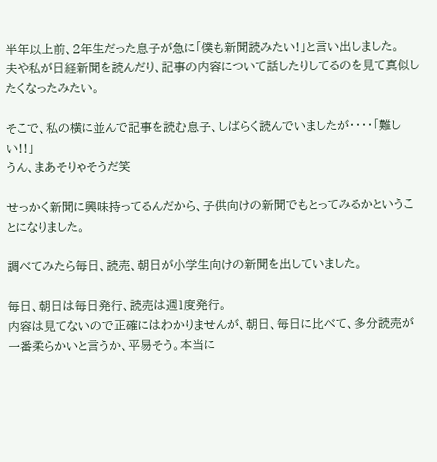半年以上前、2年生だった息子が急に「僕も新聞読みたい!」と言い出しました。
夫や私が日経新聞を読んだり、記事の内容について話したりしてるのを見て真似したくなったみたい。

そこで、私の横に並んで記事を読む息子、しばらく読んでいましたが・・・・「難しい!!」
うん、まあそりゃそうだ笑

せっかく新聞に興味持ってるんだから、子供向けの新聞でもとってみるかということになりました。

調べてみたら毎日、読売、朝日が小学生向けの新聞を出していました。

毎日、朝日は毎日発行、読売は週1度発行。
内容は見てないので正確にはわかりませんが、朝日、毎日に比べて、多分読売が一番柔らかいと言うか、平易そう。本当に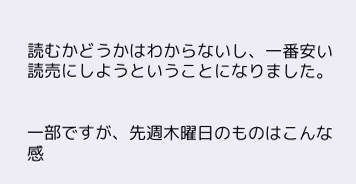読むかどうかはわからないし、一番安い読売にしようということになりました。


一部ですが、先週木曜日のものはこんな感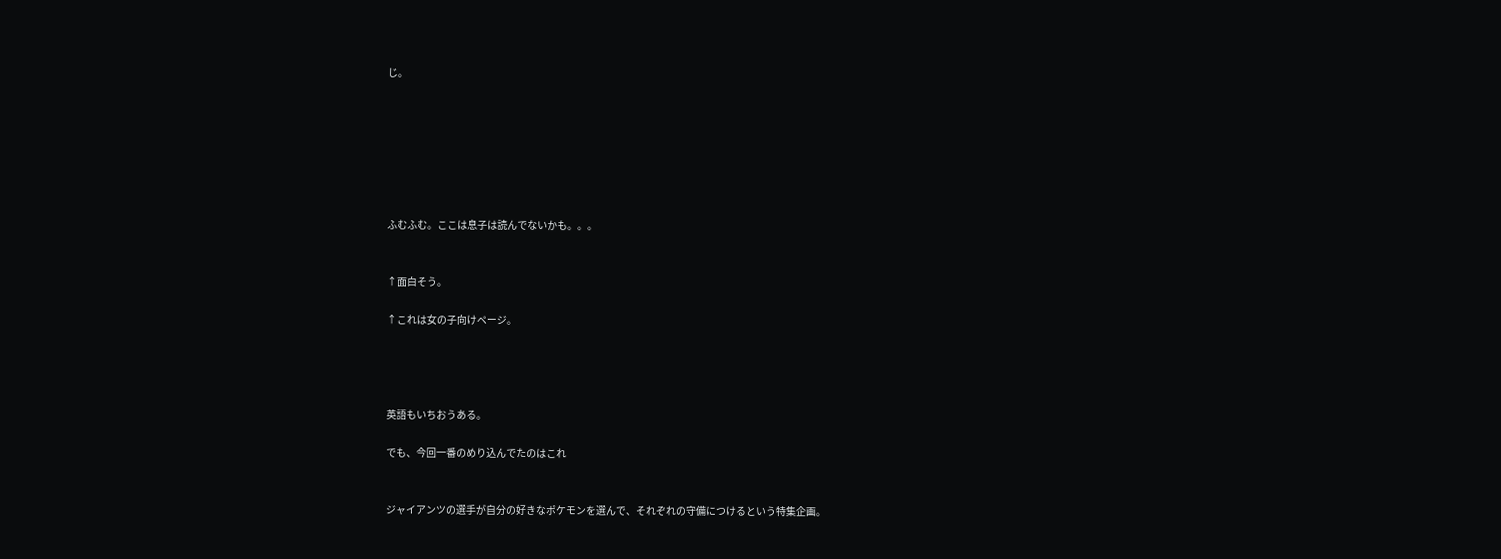じ。







ふむふむ。ここは息子は読んでないかも。。。


↑面白そう。

↑これは女の子向けページ。




英語もいちおうある。

でも、今回一番のめり込んでたのはこれ


ジャイアンツの選手が自分の好きなポケモンを選んで、それぞれの守備につけるという特集企画。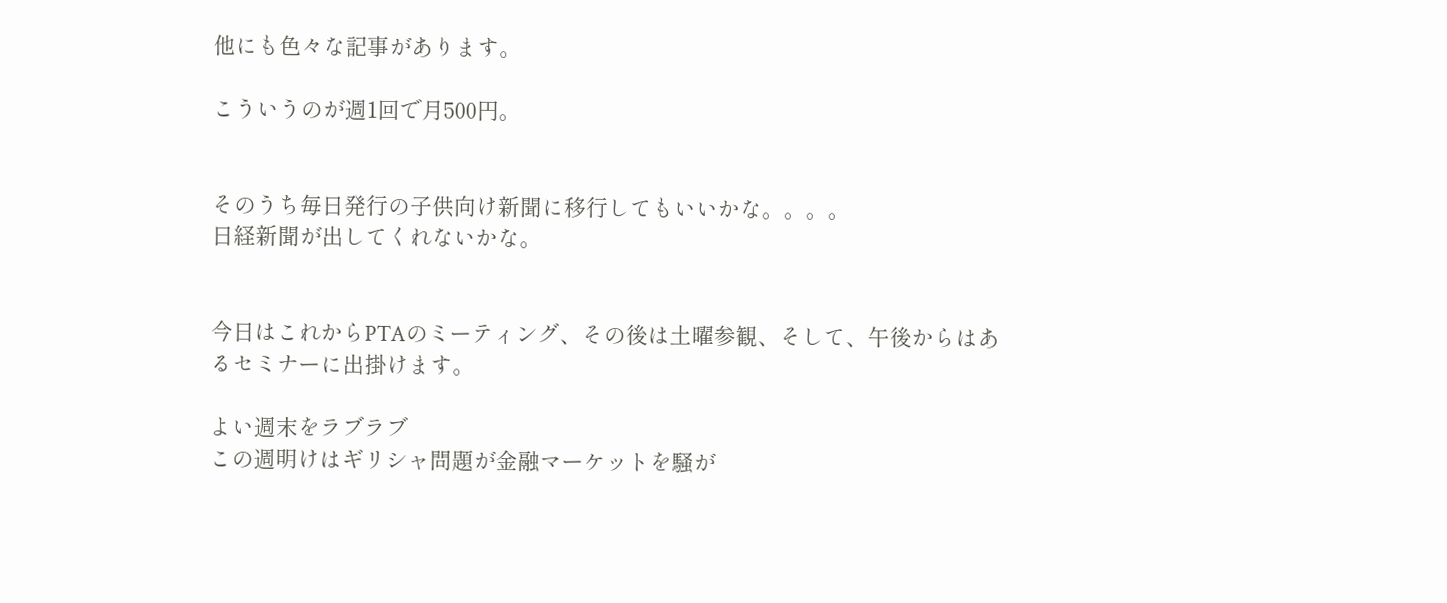他にも色々な記事があります。

こういうのが週1回で月500円。


そのうち毎日発行の子供向け新聞に移行してもいいかな。。。。
日経新聞が出してくれないかな。


今日はこれからPTAのミーティング、その後は土曜参観、そして、午後からはあるセミナーに出掛けます。

よい週末をラブラブ
この週明けはギリシャ問題が金融マーケットを騒が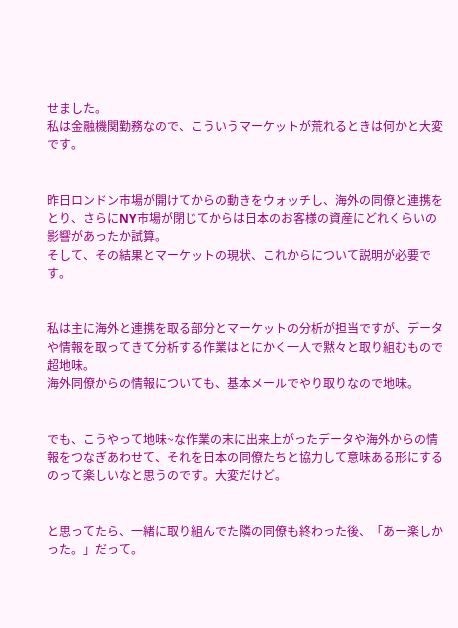せました。
私は金融機関勤務なので、こういうマーケットが荒れるときは何かと大変です。


昨日ロンドン市場が開けてからの動きをウォッチし、海外の同僚と連携をとり、さらにNY市場が閉じてからは日本のお客様の資産にどれくらいの影響があったか試算。
そして、その結果とマーケットの現状、これからについて説明が必要です。


私は主に海外と連携を取る部分とマーケットの分析が担当ですが、データや情報を取ってきて分析する作業はとにかく一人で黙々と取り組むもので超地味。
海外同僚からの情報についても、基本メールでやり取りなので地味。


でも、こうやって地味~な作業の末に出来上がったデータや海外からの情報をつなぎあわせて、それを日本の同僚たちと協力して意味ある形にするのって楽しいなと思うのです。大変だけど。


と思ってたら、一緒に取り組んでた隣の同僚も終わった後、「あー楽しかった。」だって。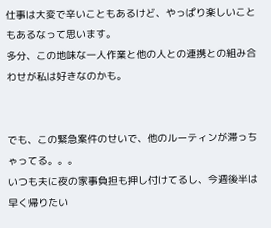仕事は大変で辛いこともあるけど、やっぱり楽しいこともあるなって思います。
多分、この地味な一人作業と他の人との連携との組み合わせが私は好きなのかも。


でも、この緊急案件のせいで、他のルーティンが滞っちゃってる。。。
いつも夫に夜の家事負担も押し付けてるし、今週後半は早く帰りたい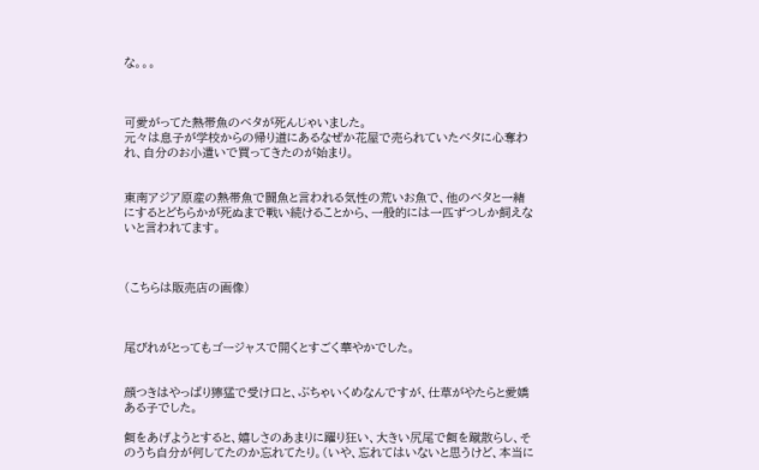な。。。



可愛がってた熱帯魚のベタが死んじゃいました。
元々は息子が学校からの帰り道にあるなぜか花屋で売られていたベタに心奪われ、自分のお小遣いで買ってきたのが始まり。


東南アジア原産の熱帯魚で闘魚と言われる気性の荒いお魚で、他のベタと一緒にするとどちらかが死ぬまで戦い続けることから、一般的には一匹ずつしか飼えないと言われてます。



(こちらは販売店の画像)



尾びれがとってもゴージャスで開くとすごく華やかでした。


顔つきはやっぱり獰猛で受け口と、ぶちゃいくめなんですが、仕草がやたらと愛嬌ある子でした。

餌をあげようとすると、嬉しさのあまりに躍り狂い、大きい尻尾で餌を蹴散らし、そのうち自分が何してたのか忘れてたり。(いや、忘れてはいないと思うけど、本当に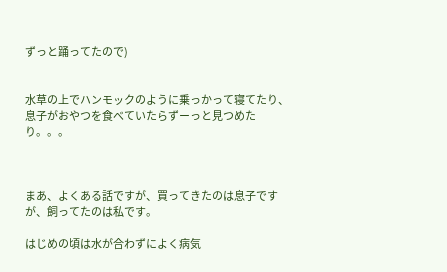ずっと踊ってたので)


水草の上でハンモックのように乗っかって寝てたり、息子がおやつを食べていたらずーっと見つめたり。。。



まあ、よくある話ですが、買ってきたのは息子ですが、飼ってたのは私です。

はじめの頃は水が合わずによく病気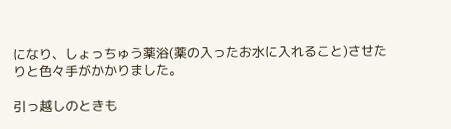になり、しょっちゅう薬浴(薬の入ったお水に入れること)させたりと色々手がかかりました。

引っ越しのときも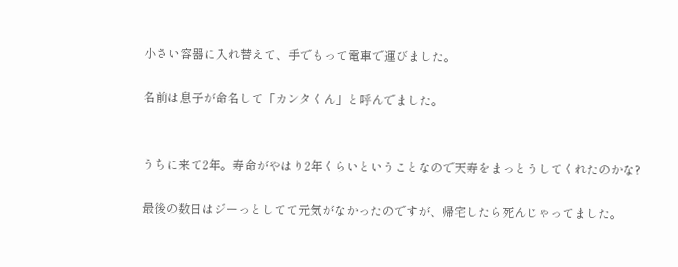小さい容器に入れ替えて、手でもって電車で運びました。

名前は息子が命名して「カンタくん」と呼んでました。


うちに来て2年。寿命がやはり2年くらいということなので天寿をまっとうしてくれたのかな?

最後の数日はジーっとしてて元気がなかったのですが、帰宅したら死んじゃってました。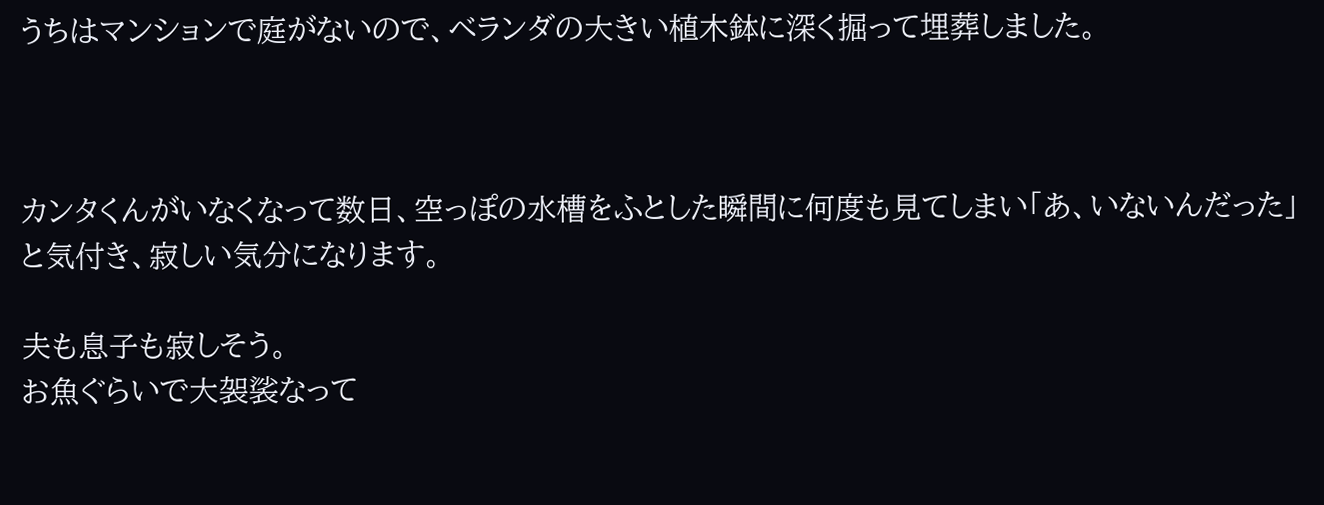うちはマンションで庭がないので、ベランダの大きい植木鉢に深く掘って埋葬しました。



カンタくんがいなくなって数日、空っぽの水槽をふとした瞬間に何度も見てしまい「あ、いないんだった」と気付き、寂しい気分になります。

夫も息子も寂しそう。
お魚ぐらいで大袈裟なって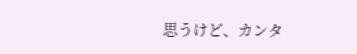思うけど、カンタ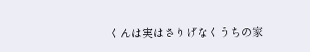くんは実はさりげなくうちの家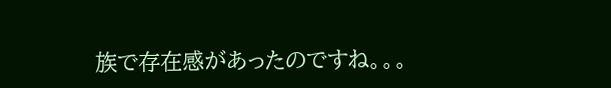族で存在感があったのですね。。。